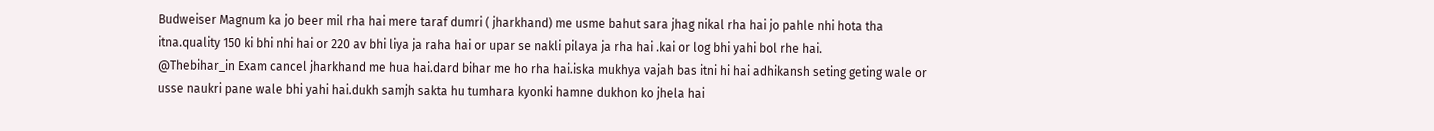Budweiser Magnum ka jo beer mil rha hai mere taraf dumri ( jharkhand) me usme bahut sara jhag nikal rha hai jo pahle nhi hota tha itna.quality 150 ki bhi nhi hai or 220 av bhi liya ja raha hai or upar se nakli pilaya ja rha hai .kai or log bhi yahi bol rhe hai.
@Thebihar_in Exam cancel jharkhand me hua hai.dard bihar me ho rha hai.iska mukhya vajah bas itni hi hai adhikansh seting geting wale or usse naukri pane wale bhi yahi hai.dukh samjh sakta hu tumhara kyonki hamne dukhon ko jhela hai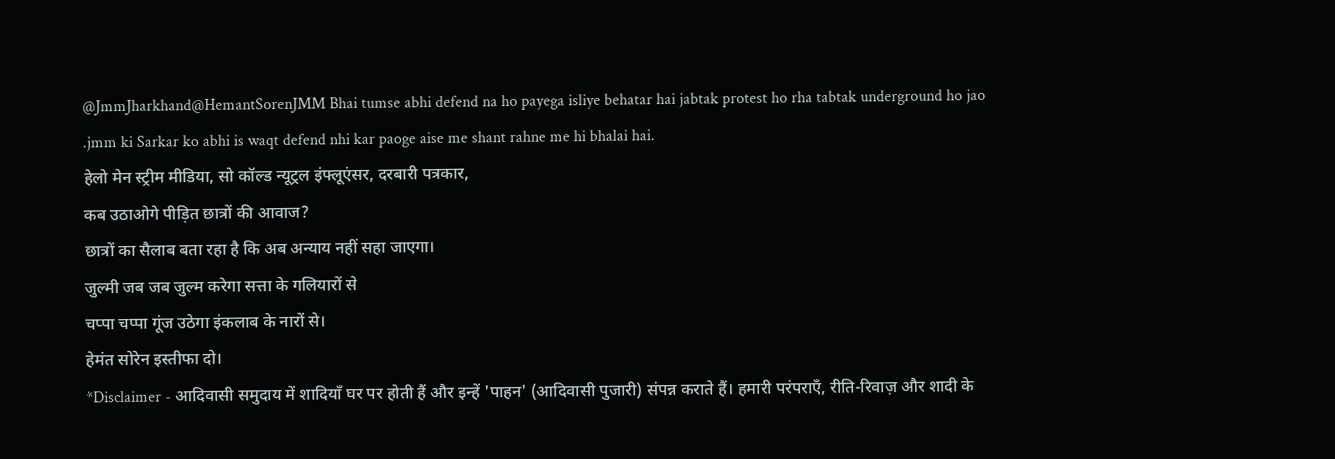@JmmJharkhand@HemantSorenJMM Bhai tumse abhi defend na ho payega isliye behatar hai jabtak protest ho rha tabtak underground ho jao .jmm ki Sarkar ko abhi is waqt defend nhi kar paoge aise me shant rahne me hi bhalai hai.
हेलो मेन स्ट्रीम मीडिया, सो कॉल्ड न्यूट्रल इंफ्लूएंसर, दरबारी पत्रकार,
कब उठाओगे पीड़ित छात्रों की आवाज?
छात्रों का सैलाब बता रहा है कि अब अन्याय नहीं सहा जाएगा।
जुल्मी जब जब जुल्म करेगा सत्ता के गलियारों से
चप्पा चप्पा गूंज उठेगा इंकलाब के नारों से।
हेमंत सोरेन इस्तीफा दो।
*Disclaimer - आदिवासी समुदाय में शादियाँ घर पर होती हैं और इन्हें 'पाहन' (आदिवासी पुजारी) संपन्न कराते हैं। हमारी परंपराएँ, रीति-रिवाज़ और शादी के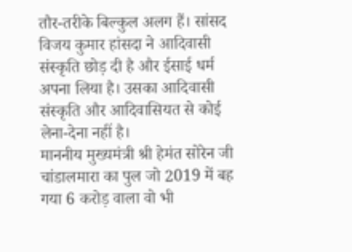तौर-तरीके बिल्कुल अलग हैं। सांसद विजय कुमार हांसदा ने आदिवासी संस्कृति छोड़ दी है और ईसाई धर्म अपना लिया है। उसका आदिवासी संस्कृति और आदिवासियत से कोई लेना-देना नहीं है।
माननीय मुख्यमंत्री श्री हेमंत सोरेन जी चांडालमारा का पुल जो 2019 में बह गया 6 करोड़ वाला वो भी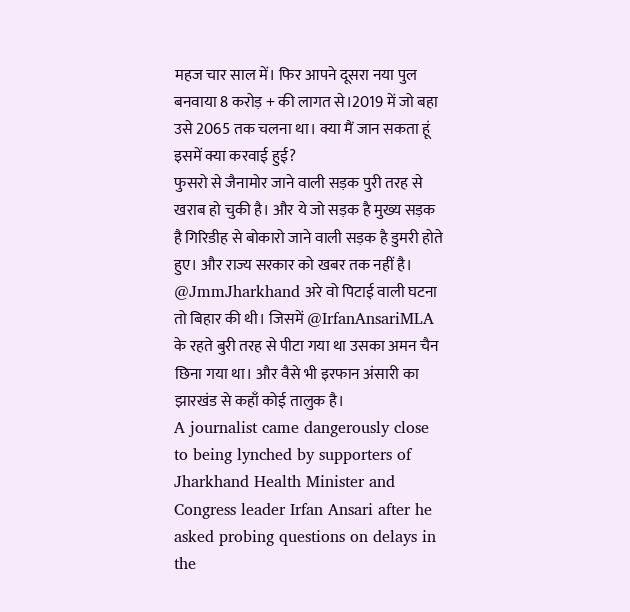महज चार साल में। फिर आपने दूसरा नया पुल बनवाया 8 करोड़ + की लागत से।2019 में जो बहा उसे 2065 तक चलना था। क्या मैं जान सकता हूं इसमें क्या करवाई हुई?
फुसरो से जैनामोर जाने वाली सड़क पुरी तरह से खराब हो चुकी है। और ये जो सड़क है मुख्य सड़क है गिरिडीह से बोकारो जाने वाली सड़क है डुमरी होते हुए। और राज्य सरकार को खबर तक नहीं है।
@JmmJharkhand अरे वो पिटाई वाली घटना तो बिहार की थी। जिसमें @IrfanAnsariMLA के रहते बुरी तरह से पीटा गया था उसका अमन चैन छिना गया था। और वैसे भी इरफान अंसारी का झारखंड से कहाँ कोई तालुक है।
A journalist came dangerously close to being lynched by supporters of Jharkhand Health Minister and Congress leader Irfan Ansari after he asked probing questions on delays in the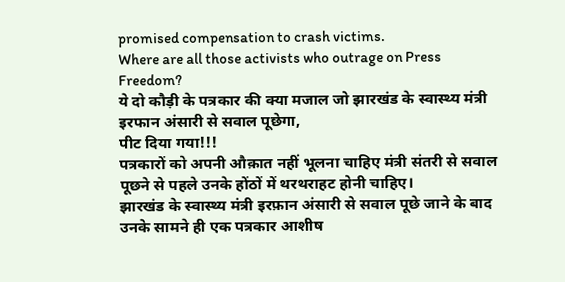promised compensation to crash victims.
Where are all those activists who outrage on Press Freedom?
ये दो कौड़ी के पत्रकार की क्या मजाल जो झारखंड के स्वास्थ्य मंत्री इरफान अंसारी से सवाल पूछेगा,
पीट दिया गया!!!
पत्रकारों को अपनी औक़ात नहीं भूलना चाहिए मंत्री संतरी से सवाल पूछने से पहले उनके होंठों में थरथराहट होनी चाहिए।
झारखंड के स्वास्थ्य मंत्री इरफ़ान अंसारी से सवाल पूछे जाने के बाद उनके सामने ही एक पत्रकार आशीष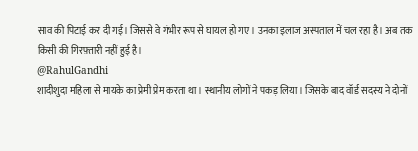साव की पिटाई कर दी गई। जिससे वे गंभीर रूप से घायल हो गए। उनका इलाज अस्पताल में चल रहा है। अब तक किसी की गिरफ़्तारी नहीं हुई है।
@RahulGandhi
शादीशुदा महिला से मायके का प्रेमी प्रेम करता था। स्थानीय लोगों ने पकड़ लिया। जिसके बाद वॉर्ड सदस्य ने दोनों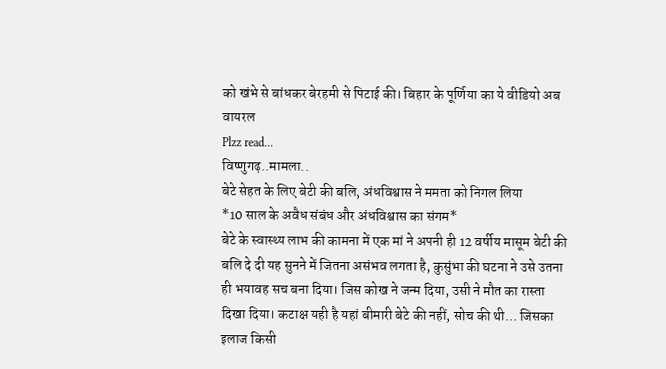को खंभे से बांधकर बेरहमी से पिटाई की। बिहार के पूर्णिया का ये वीडियो अब वायरल
Plzz read...
विष्णुगढ़..मामला..
बेटे सेहत के लिए बेटी की बलि, अंधविश्वास ने ममता को निगल लिया
*10 साल के अवैध संबंध और अंधविश्वास का संगम*
बेटे के स्वास्थ्य लाभ की कामना में एक मां ने अपनी ही 12 वर्षीय मासूम बेटी की बलि दे दी यह सुनने में जितना असंभव लगता है, कुसुंभा की घटना ने उसे उतना ही भयावह सच बना दिया। जिस कोख ने जन्म दिया, उसी ने मौत का रास्ता दिखा दिया। कटाक्ष यही है यहां बीमारी बेटे की नहीं, सोच की थी… जिसका इलाज किसी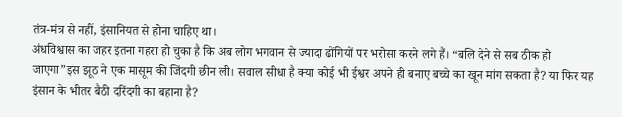तंत्र-मंत्र से नहीं, इंसानियत से होना चाहिए था।
अंधविश्वास का जहर इतना गहरा हो चुका है कि अब लोग भगवान से ज्यादा ढोंगियों पर भरोसा करने लगे हैं। “बलि देने से सब ठीक हो जाएगा”इस झूठ ने एक मासूम की जिंदगी छीन ली। सवाल सीधा है क्या कोई भी ईश्वर अपने ही बनाए बच्चे का खून मांग सकता है? या फिर यह इंसान के भीतर बैठी दरिंदगी का बहाना है?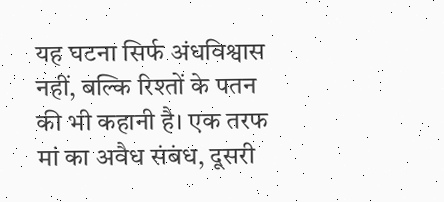यह घटना सिर्फ अंधविश्वास नहीं, बल्कि रिश्तों के पतन की भी कहानी है। एक तरफ मां का अवैध संबंध, दूसरी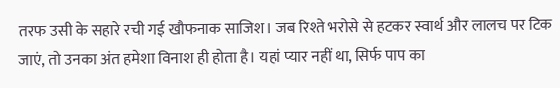तरफ उसी के सहारे रची गई खौफनाक साजिश। जब रिश्ते भरोसे से हटकर स्वार्थ और लालच पर टिक जाएं, तो उनका अंत हमेशा विनाश ही होता है। यहां प्यार नहीं था, सिर्फ पाप का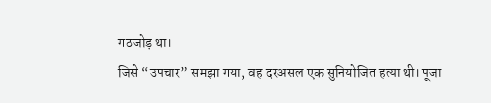गठजोड़ था।
जिसे “उपचार” समझा गया, वह दरअसल एक सुनियोजित हत्या थी। पूजा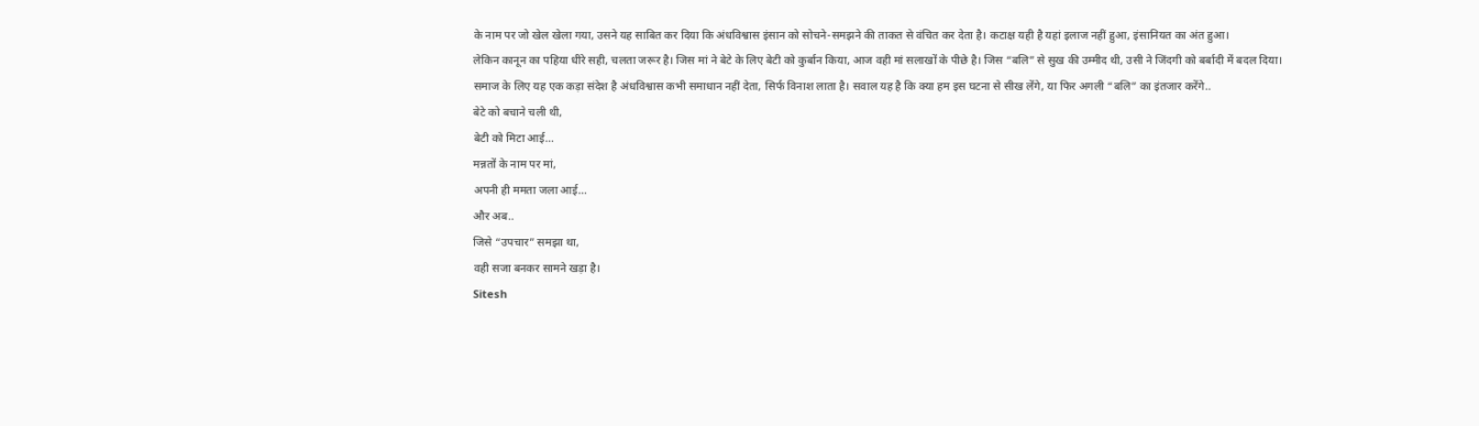के नाम पर जो खेल खेला गया, उसने यह साबित कर दिया कि अंधविश्वास इंसान को सोचने-समझने की ताकत से वंचित कर देता है। कटाक्ष यही है यहां इलाज नहीं हुआ, इंसानियत का अंत हुआ।
लेकिन कानून का पहिया धीरे सही, चलता जरूर है। जिस मां ने बेटे के लिए बेटी को कुर्बान किया, आज वही मां सलाखों के पीछे है। जिस “बलि” से सुख की उम्मीद थी, उसी ने जिंदगी को बर्बादी में बदल दिया।
समाज के लिए यह एक कड़ा संदेश है अंधविश्वास कभी समाधान नहीं देता, सिर्फ विनाश लाता है। सवाल यह है कि क्या हम इस घटना से सीख लेंगे, या फिर अगली “बलि” का इंतजार करेंगे..
बेटे को बचाने चली थी,
बेटी को मिटा आई…
मन्नतों के नाम पर मां,
अपनी ही ममता जला आई…
और अब..
जिसे “उपचार” समझा था,
वही सजा बनकर सामने खड़ा है।
Sitesh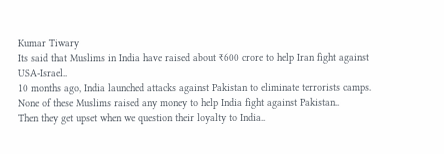Kumar Tiwary
Its said that Muslims in India have raised about ₹600 crore to help Iran fight against USA-Israel..
10 months ago, India launched attacks against Pakistan to eliminate terrorists camps.
None of these Muslims raised any money to help India fight against Pakistan..
Then they get upset when we question their loyalty to India..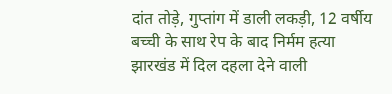दांत तोड़े, गुप्तांग में डाली लकड़ी, 12 वर्षीय बच्ची के साथ रेप के बाद निर्मम हत्या
झारखंड में दिल दहला देने वाली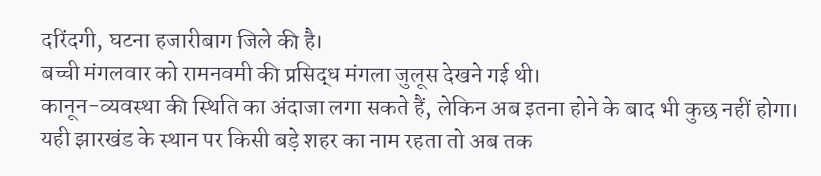दरिंदगी, घटना हजारीबाग जिले की है।
बच्ची मंगलवार को रामनवमी की प्रसिद्ध मंगला जुलूस देखने गई थी।
कानून-व्यवस्था की स्थिति का अंदाजा लगा सकते हैं, लेकिन अब इतना होने के बाद भी कुछ नहीं होगा।
यही झारखंड के स्थान पर किसी बड़े शहर का नाम रहता तो अब तक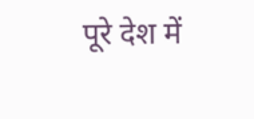पूरे देश में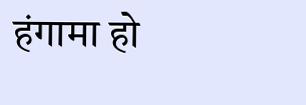हंगामा हो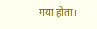गया होता।